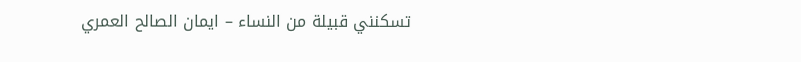تسكنني قبيلة من النساء – ايمان الصالح العمري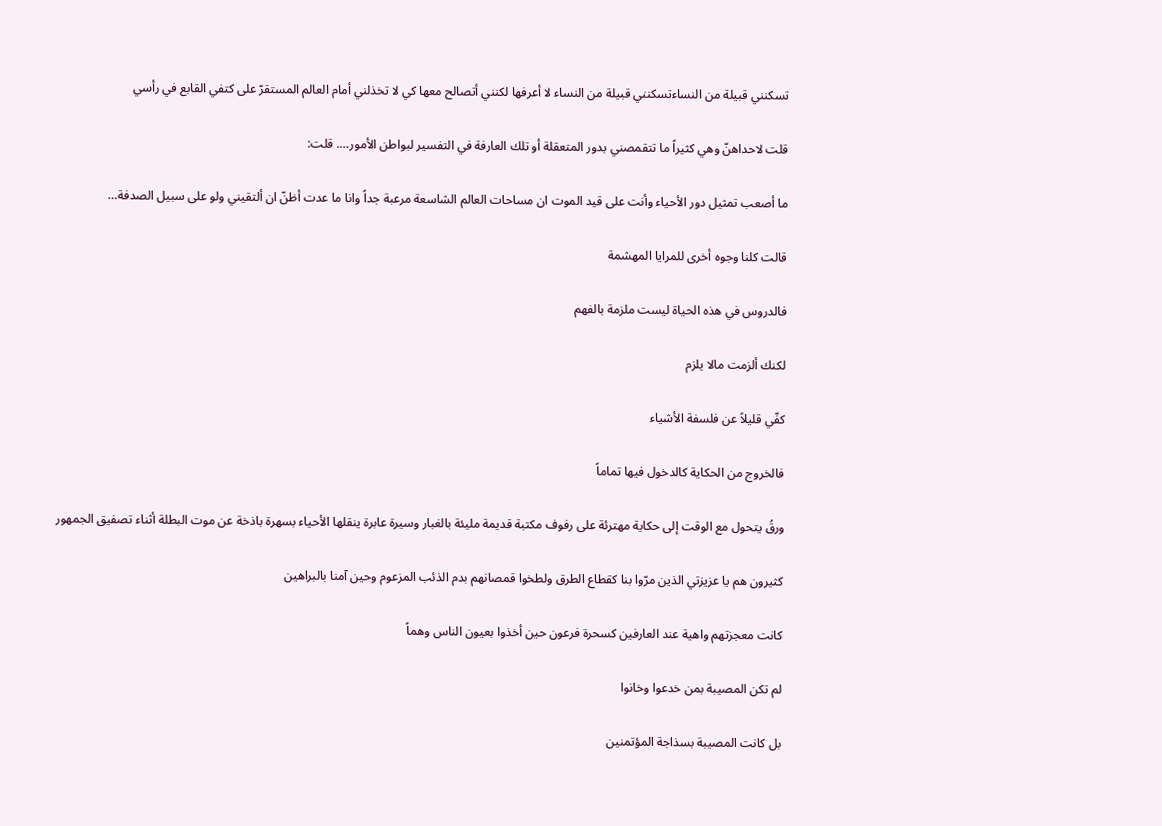تسكنني قبيلة من النساءتسكنني قبيلة من النساء لا أعرفها لكنني أتصالح معها كي لا تخذلني أمام العالم المستقرّ على كتفي القابع في رأسي

قلت لاحداهنّ وهي كثيراً ما تتقمصني بدور المتعقلة أو تلك العارفة في التفسير لبواطن الأمور…. قلت:

ما أصعب تمثيل دور الأحياء وأنت على قيد الموت ان مساحات العالم الشاسعة مرعبة جداً وانا ما عدت أظنّ ان ألتقيني ولو على سبيل الصدفة…

قالت كلنا وجوه أخرى للمرايا المهشمة

فالدروس في هذه الحياة ليست ملزمة بالفهم

لكنك ألزمت مالا يلزم

كفّي قليلاً عن فلسفة الأشياء

فالخروج من الحكاية كالدخول فيها تماماً

ورقُ يتحول مع الوقت إلى حكاية مهترئة على رفوف مكتبة قديمة مليئة بالغبار وسيرة عابرة ينقلها الأحياء بسهرة باذخة عن موت البطلة أثناء تصفيق الجمهور

كثيرون هم يا عزيزتي الذين مرّوا بنا كقطاع الطرق ولطخوا قمصانهم بدم الذئب المزعوم وحين آمنا بالبراهين

كانت معجزتهم واهية عند العارفين كسحرة فرعون حين أخذوا بعيون الناس وهماً

لم تكن المصيبة بمن خدعوا وخانوا

بل كانت المصيبة بسذاجة المؤتمنين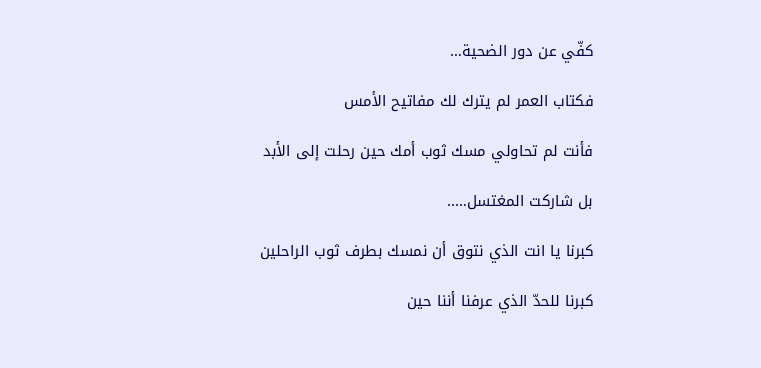كفّي عن دور الضحية…

فكتاب العمر لم يترك لك مفاتيح الأمس

فأنت لم تحاولي مسك ثوب أمك حين رحلت إلى الأبد

بل شاركت المغتسل…..

كبرنا يا انت الذي نتوق أن نمسك بطرف ثوب الراحلين

كبرنا للحدّ الذي عرفنا أننا حين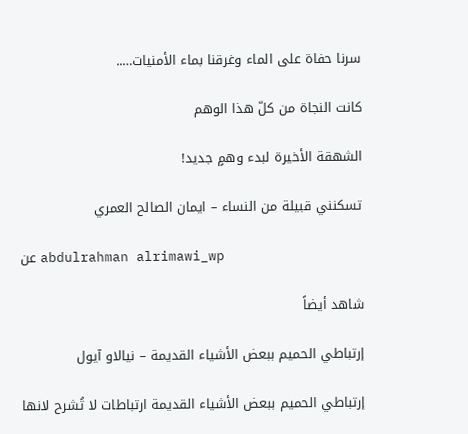سرنا حفاة على الماء وغرقنا بماء الأمنيات…..

كانت النجاة من كلّ هذا الوهم

الشهقة الأخيرة لبدء وهمٍ جديد!

تسكنني قبيلة من النساء – ايمان الصالح العمري

عن abdulrahman alrimawi_wp

شاهد أيضاً

إرتباطي الحميم ببعض الأشياء القديمة – نيالاو آيول

إرتباطي الحميم ببعض الأشياء القديمة ارتباطات لا تُشرح لانها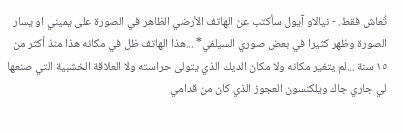تُعاش فقط. - نيالاو آيول سأكتب عن الهاتف الأرضي الظاهر في الصورة على يميني او يسار الصورة وظهر كثيرا في بعض صوري السيلفي* ...هذا الهاتف ظل في مكانه هذا منذ أكثر من ١٥ سنة ...لم يتغير مكانه ولا مكان الديك الذي يتولى حراسته ولا العلاقة الخشبية التي صنعها لي جاري جاك ويلكنسون العجوز الذي كان من قدامي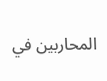المحاربين في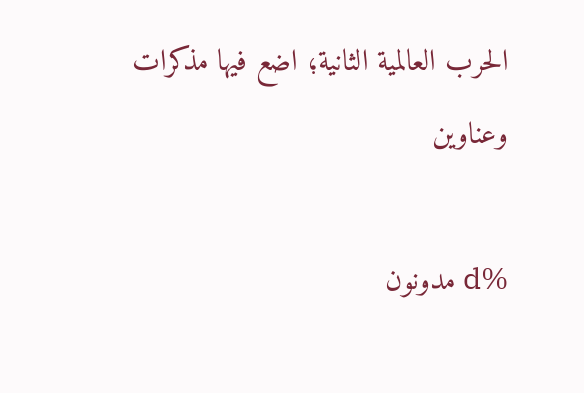الحرب العالمية الثانية؛ اضع فيها مذكرات وعناوين

%d مدونون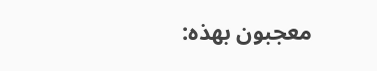معجبون بهذه: